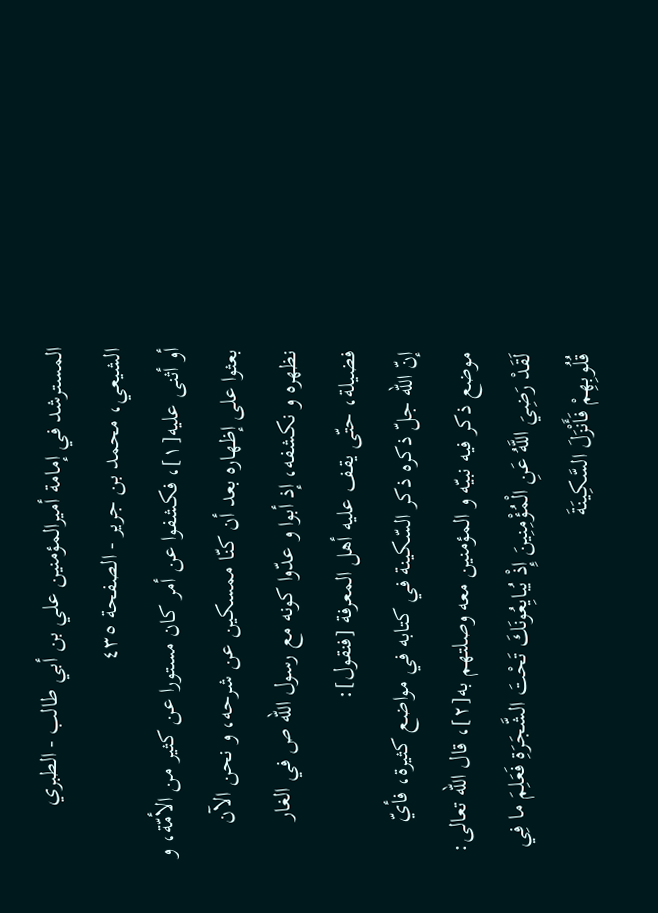المسترشد في إمامة أميرالمؤمنين علي بن أبي طالب - الطبري الشيعي، محمد بن جرير - الصفحة ٤٣٥
أو أثنى عليه[١]، فكشفوا عن أمر كان مستورا عن كثير من الأمّة، و بعثوا على إظهاره بعد أن كنّا ممسكين عن شرحه، و نحن الآن نظهره و نكشفه، إذ أبوا و عدّوا كونه مع رسول اللّه ص في الغار فضيلة، حتّى يقف عليه أهل المعرفة [فنقول]:
إنّ اللّه جلّ ذكره ذكر السّكينة في كتابه في مواضع كثيرة، فأيّ موضع ذكر فيه نبيّه و المؤمنين معه وصلتهم به[٢]، قال اللّه تعالى:
لَقَدْ رَضِيَ اللَّهُ عَنِ الْمُؤْمِنِينَ إِذْ يُبايِعُونَكَ تَحْتَ الشَّجَرَةِ فَعَلِمَ ما فِي قُلُوبِهِمْ فَأَنْزَلَ السَّكِينَةَ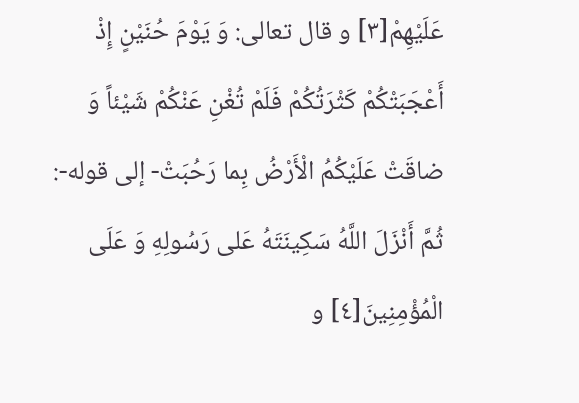عَلَيْهِمْ[٣] و قال تعالى: وَ يَوْمَ حُنَيْنٍ إِذْ أَعْجَبَتْكُمْ كَثْرَتُكُمْ فَلَمْ تُغْنِ عَنْكُمْ شَيْئاً وَ ضاقَتْ عَلَيْكُمُ الْأَرْضُ بِما رَحُبَتْ- إلى قوله-: ثُمَّ أَنْزَلَ اللَّهُ سَكِينَتَهُ عَلى رَسُولِهِ وَ عَلَى الْمُؤْمِنِينَ[٤] و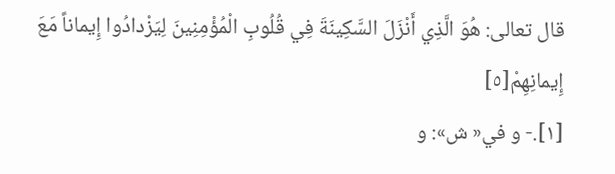قال تعالى: هُوَ الَّذِي أَنْزَلَ السَّكِينَةَ فِي قُلُوبِ الْمُؤْمِنِينَ لِيَزْدادُوا إِيماناً مَعَ إِيمانِهِمْ[٥]
[١].- و في« ش»: و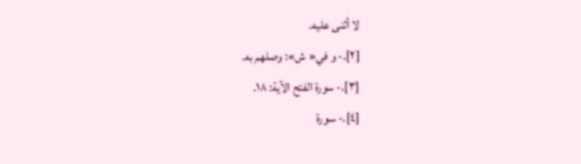لا أثنى عليه.
[٢].- و في« ش»: وصلهم به.
[٣].- سورة الفتح الآية: ١٨.
[٤].- سورة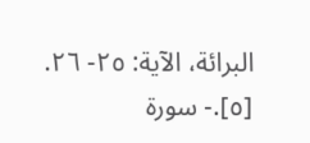البرائة، الآية: ٢٥- ٢٦.
[٥].- سورة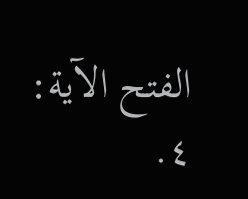الفتح الآية: ٤.